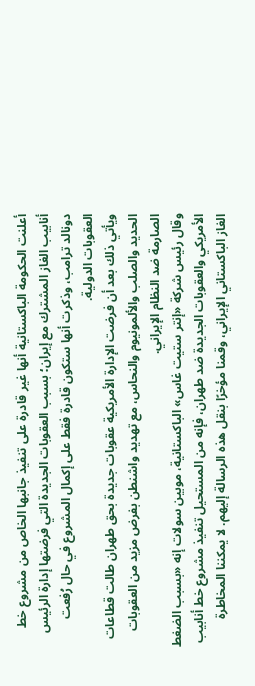أعلنت الحكومة الباكستانية أنها غير قادرة على تنفيذ جانبها الخاص من مشروع خط أنابيب الغاز المشترك مع إيران؛ بسبب العقوبات الجديدة التي فرضتها إدارة الرئيس دونالد ترامب، وذكرت أنها ستكون قادرة فقط على إكمال المشروع في حال رُفعت العقوبات الدولية.
ويأتي ذلك بعد أن فرضت الإدارة الأمريكية عقوبات جديدة بحق طهران طالت قطاعات الحديد والصلب والألمونيوم والنحاس، مع تهديد واشنطن بفرض مزيد من العقوبات الصارمة ضد النظام الإيراني.
وقال رئيس شركة «إنتر ستيت غاس» الباكستانية، موبين سولات إنه «بسبب الضغط الأمريكي والعقوبات الجديدة ضد طهران، فإنه من المستحيل تنفيذ مشروع خط أنابيب الغاز الباكستاني الإيراني، وقمنا مؤخرًا بنقل هذه الرسالة إليهم. لا يمكننا المخاطرة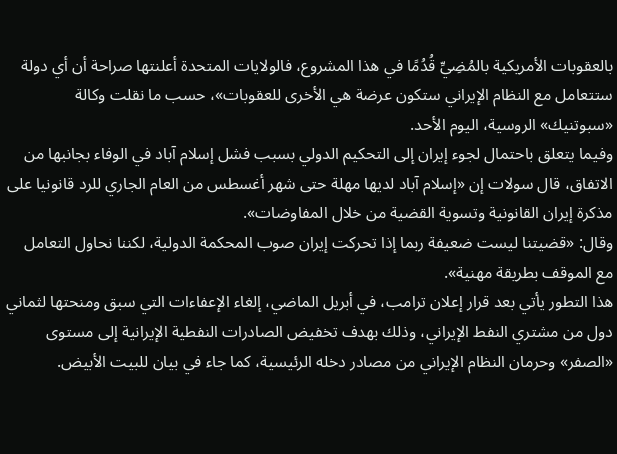بالعقوبات الأمريكية بالمُضِيِّ قُدُمًا في هذا المشروع، فالولايات المتحدة أعلنتها صراحة أن أي دولة ستتعامل مع النظام الإيراني ستكون عرضة هي الأخرى للعقوبات»، حسب ما نقلت وكالة «سبوتنيك» الروسية، اليوم الأحد.
وفيما يتعلق باحتمال لجوء إيران إلى التحكيم الدولي بسبب فشل إسلام آباد في الوفاء بجانبها من الاتفاق، قال سولات إن «إسلام آباد لديها مهلة حتى شهر أغسطس من العام الجاري للرد قانونيا على مذكرة إيران القانونية وتسوية القضية من خلال المفاوضات».
وقال: «قضيتنا ليست ضعيفة ربما إذا تحركت إيران صوب المحكمة الدولية، لكننا نحاول التعامل مع الموقف بطريقة مهنية».
هذا التطور يأتي بعد قرار إعلان ترامب، في أبريل الماضي، إلغاء الإعفاءات التي سبق ومنحتها لثماني دول من مشتري النفط الإيراني، وذلك بهدف تخفيض الصادرات النفطية الإيرانية إلى مستوى «الصفر» وحرمان النظام الإيراني من مصادر دخله الرئيسية، كما جاء في بيان للبيت الأبيض.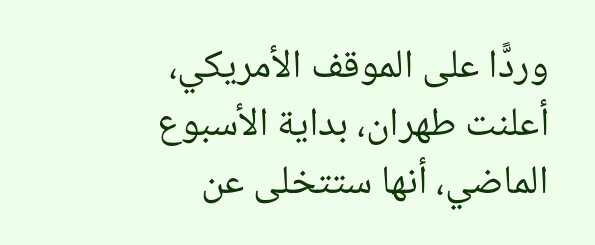وردًّا على الموقف الأمريكي، أعلنت طهران، بداية الأسبوع الماضي، أنها ستتخلى عن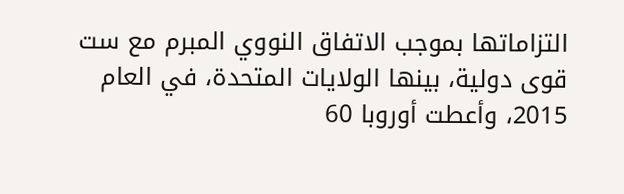التزاماتها بموجب الاتفاق النووي المبرم مع ست قوى دولية، بينها الولايات المتحدة، في العام 2015، وأعطت أوروبا 60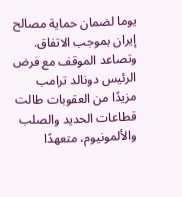يوما لضمان حماية مصالح إيران بموجب الاتفاق.
وتصاعد الموقف مع فرض الرئيس دونالد ترامب مزيدًا من العقوبات طالت قطاعات الحديد والصلب والألمونيوم، متعهدًا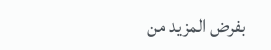بفرض المزيد من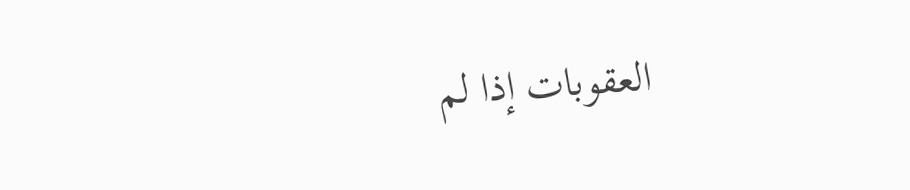العقوبات إذا لم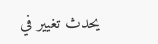يحدث تغيير في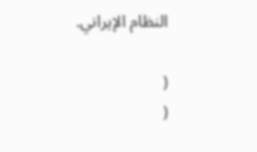النظام الإيراني.

(
(